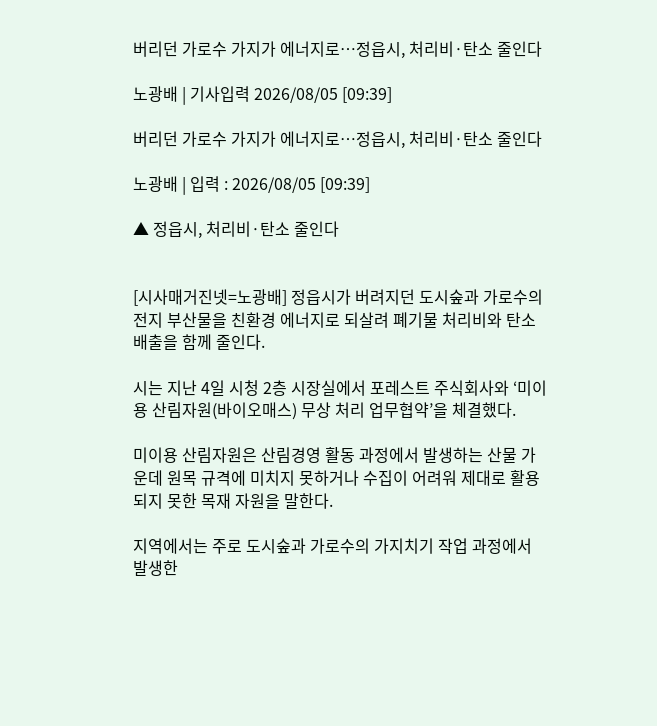버리던 가로수 가지가 에너지로…정읍시, 처리비·탄소 줄인다

노광배 | 기사입력 2026/08/05 [09:39]

버리던 가로수 가지가 에너지로…정읍시, 처리비·탄소 줄인다

노광배 | 입력 : 2026/08/05 [09:39]

▲ 정읍시, 처리비·탄소 줄인다


[시사매거진넷=노광배] 정읍시가 버려지던 도시숲과 가로수의 전지 부산물을 친환경 에너지로 되살려 폐기물 처리비와 탄소 배출을 함께 줄인다.

시는 지난 4일 시청 2층 시장실에서 포레스트 주식회사와 ‘미이용 산림자원(바이오매스) 무상 처리 업무협약’을 체결했다.

미이용 산림자원은 산림경영 활동 과정에서 발생하는 산물 가운데 원목 규격에 미치지 못하거나 수집이 어려워 제대로 활용되지 못한 목재 자원을 말한다.

지역에서는 주로 도시숲과 가로수의 가지치기 작업 과정에서 발생한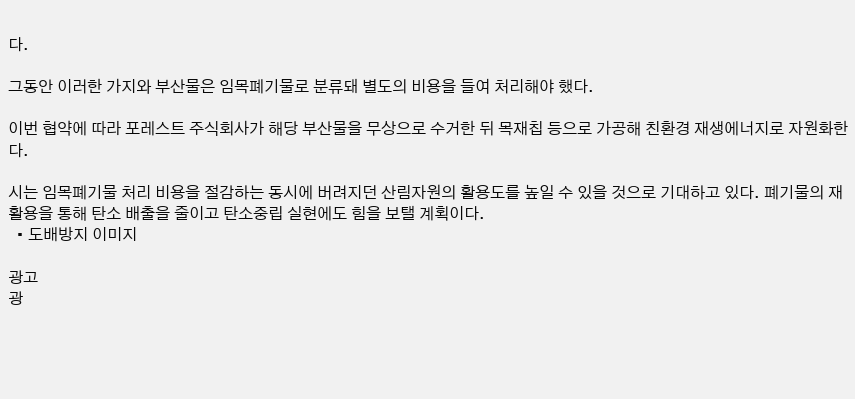다.

그동안 이러한 가지와 부산물은 임목폐기물로 분류돼 별도의 비용을 들여 처리해야 했다.

이번 협약에 따라 포레스트 주식회사가 해당 부산물을 무상으로 수거한 뒤 목재칩 등으로 가공해 친환경 재생에너지로 자원화한다.

시는 임목폐기물 처리 비용을 절감하는 동시에 버려지던 산림자원의 활용도를 높일 수 있을 것으로 기대하고 있다. 폐기물의 재활용을 통해 탄소 배출을 줄이고 탄소중립 실현에도 힘을 보탤 계획이다.
  • 도배방지 이미지

광고
광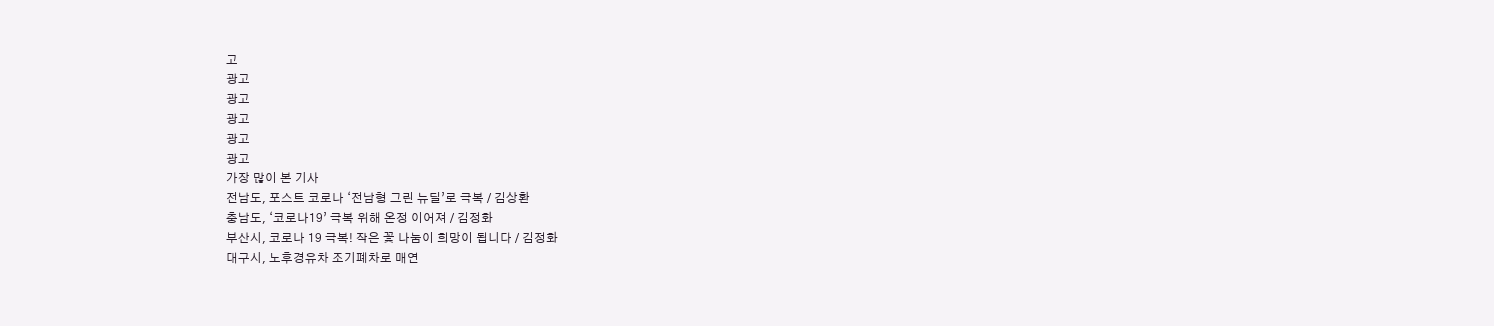고
광고
광고
광고
광고
광고
가장 많이 본 기사
전남도, 포스트 코로나 ‘전남형 그린 뉴딜’로 극복 / 김상환
충남도, ‘코로나19’ 극복 위해 온정 이어져 / 김정화
부산시, 코로나 19 극복! 작은 꽃 나눔이 희망이 됩니다 / 김정화
대구시, 노후경유차 조기폐차로 매연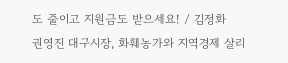도 줄이고 지원금도 받으세요! / 김정화
권영진 대구시장, 화훼농가와 지역경제 살리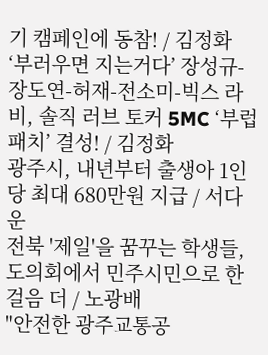기 캠페인에 동참! / 김정화
‘부러우면 지는거다’ 장성규-장도연-허재-전소미-빅스 라비, 솔직 러브 토커 5MC ‘부럽패치’ 결성! / 김정화
광주시, 내년부터 출생아 1인당 최대 680만원 지급 / 서다운
전북 '제일'을 꿈꾸는 학생들, 도의회에서 민주시민으로 한 걸음 더 / 노광배
"안전한 광주교통공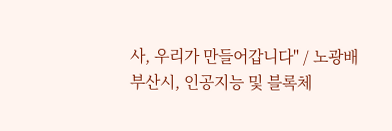사, 우리가 만들어갑니다" / 노광배
부산시, 인공지능 및 블록체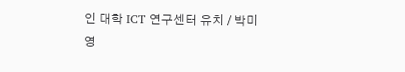인 대학 ICT 연구센터 유치 / 박미영